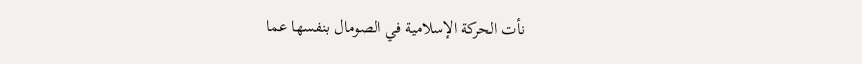نأت الحركة الإسلامية في الصومال بنفسها عما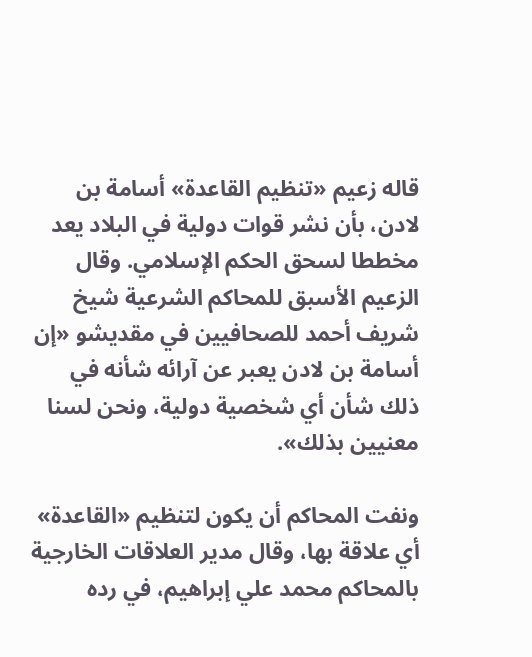قاله زعيم «تنظيم القاعدة» أسامة بن لادن، بأن نشر قوات دولية في البلاد يعد مخططا لسحق الحكم الإسلامي. وقال الزعيم الأسبق للمحاكم الشرعية شيخ شريف أحمد للصحافيين في مقديشو «إن أسامة بن لادن يعبر عن آرائه شأنه في ذلك شأن أي شخصية دولية، ونحن لسنا معنيين بذلك».

ونفت المحاكم أن يكون لتنظيم «القاعدة» أي علاقة بها، وقال مدير العلاقات الخارجية بالمحاكم محمد علي إبراهيم، في رده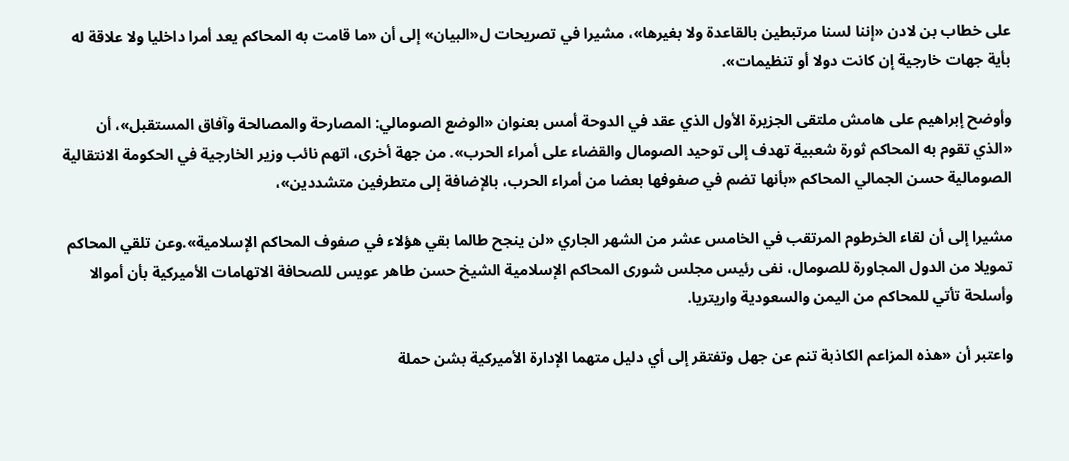على خطاب بن لادن «إننا لسنا مرتبطين بالقاعدة ولا بغيرها»، مشيرا في تصريحات ل«البيان» إلى أن «ما قامت به المحاكم يعد أمرا داخليا ولا علاقة له بأية جهات خارجية إن كانت دولا أو تنظيمات».

وأوضح إبراهيم على هامش ملتقى الجزيرة الأول الذي عقد في الدوحة أمس بعنوان «الوضع الصومالي: المصارحة والمصالحة وآفاق المستقبل»، أن «الذي تقوم به المحاكم ثورة شعبية تهدف إلى توحيد الصومال والقضاء على أمراء الحرب». من جهة أخرى، اتهم نائب وزير الخارجية في الحكومة الانتقالية الصومالية حسن الجمالي المحاكم «بأنها تضم في صفوفها بعضا من أمراء الحرب، بالإضافة إلى متطرفين متشددين»،

مشيرا إلى أن لقاء الخرطوم المرتقب في الخامس عشر من الشهر الجاري «لن ينجح طالما بقي هؤلاء في صفوف المحاكم الإسلامية».وعن تلقي المحاكم تمويلا من الدول المجاورة للصومال، نفى رئيس مجلس شورى المحاكم الإسلامية الشيخ حسن طاهر عويس للصحافة الاتهامات الأميركية بأن أموالا وأسلحة تأتي للمحاكم من اليمن والسعودية واريتريا.

واعتبر أن «هذه المزاعم الكاذبة تنم عن جهل وتفتقر إلى أي دليل متهما الإدارة الأميركية بشن حملة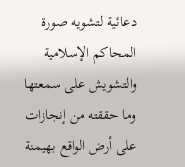دعائية لتشويه صورة المحاكم الإسلامية والتشويش على سمعتها وما حققته من إنجازات على أرض الواقع بهيمنة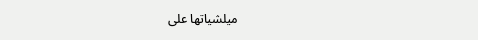ميلشياتها على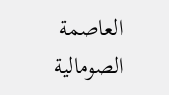العاصمة الصومالية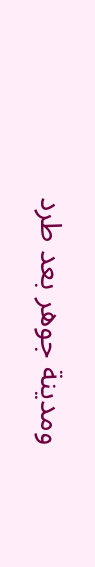ومدينة جوهر بعد طرد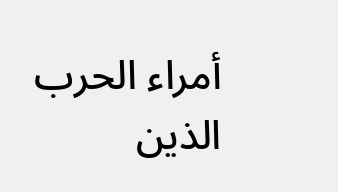أمراء الحرب الذين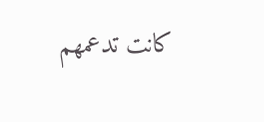كانت تدعمهم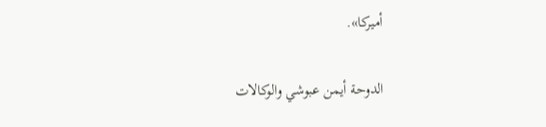أميركا».

الدوحة أيمن عبوشي والوكالات